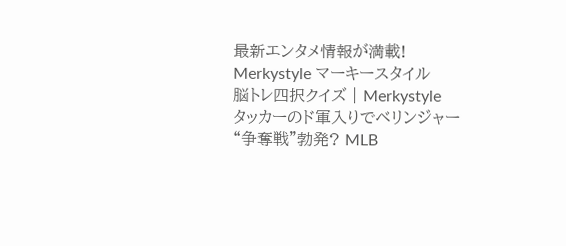最新エンタメ情報が満載! Merkystyle マーキースタイル
脳トレ四択クイズ | Merkystyle
タッカーのド軍入りでベリンジャー“争奪戦”勃発? MLB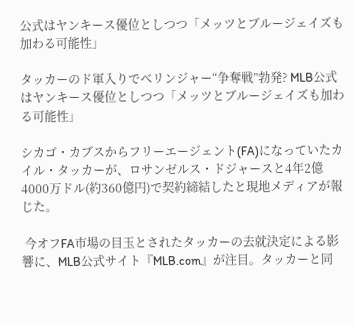公式はヤンキース優位としつつ「メッツとブルージェイズも加わる可能性」

タッカーのド軍入りでベリンジャー“争奪戦”勃発? MLB公式はヤンキース優位としつつ「メッツとブルージェイズも加わる可能性」

シカゴ・カブスからフリーエージェント(FA)になっていたカイル・タッカーが、ロサンゼルス・ドジャースと4年2億4000万ドル(約360億円)で契約締結したと現地メディアが報じた。

 今オフFA市場の目玉とされたタッカーの去就決定による影響に、MLB公式サイト『MLB.com』が注目。タッカーと同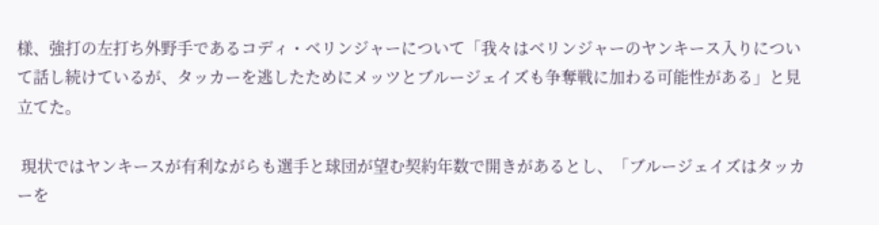様、強打の左打ち外野手であるコディ・ベリンジャーについて「我々はベリンジャーのヤンキース入りについて話し続けているが、タッカーを逃したためにメッツとブルージェイズも争奪戦に加わる可能性がある」と見立てた。

 現状ではヤンキースが有利ながらも選手と球団が望む契約年数で開きがあるとし、「ブルージェイズはタッカーを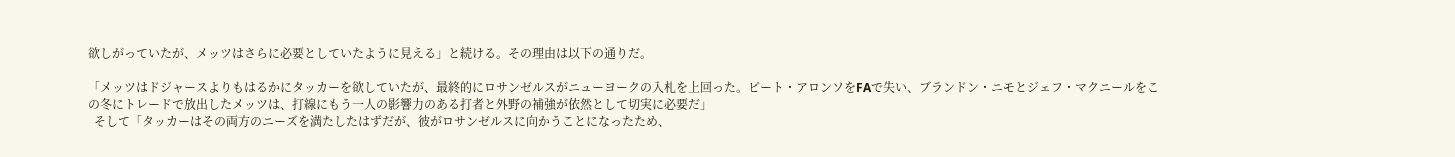欲しがっていたが、メッツはさらに必要としていたように見える」と続ける。その理由は以下の通りだ。

「メッツはドジャースよりもはるかにタッカーを欲していたが、最終的にロサンゼルスがニューヨークの入札を上回った。ピート・アロンソをFAで失い、ブランドン・ニモとジェフ・マクニールをこの冬にトレードで放出したメッツは、打線にもう一人の影響力のある打者と外野の補強が依然として切実に必要だ」
  そして「タッカーはその両方のニーズを満たしたはずだが、彼がロサンゼルスに向かうことになったため、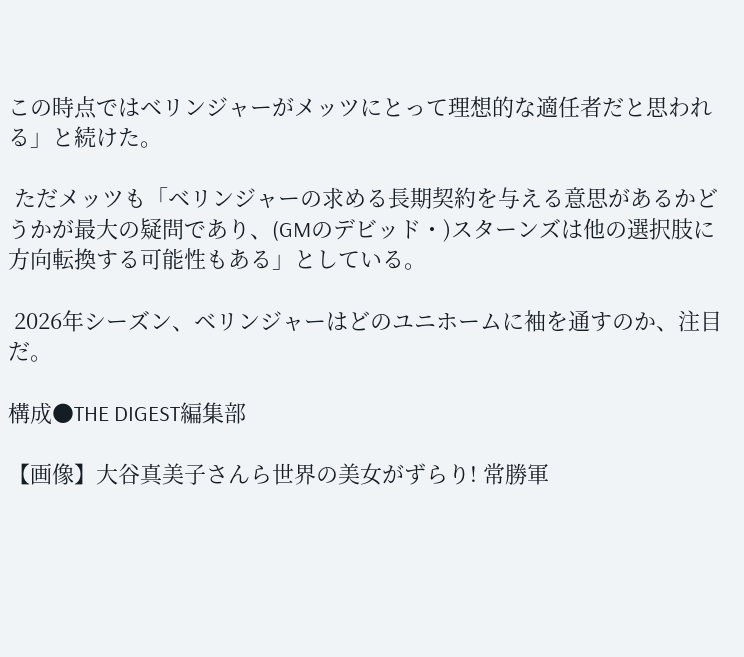この時点ではベリンジャーがメッツにとって理想的な適任者だと思われる」と続けた。

 ただメッツも「ベリンジャーの求める長期契約を与える意思があるかどうかが最大の疑問であり、(GMのデビッド・)スターンズは他の選択肢に方向転換する可能性もある」としている。

 2026年シーズン、ベリンジャーはどのユニホームに袖を通すのか、注目だ。

構成●THE DIGEST編集部

【画像】大谷真美子さんら世界の美女がずらり! 常勝軍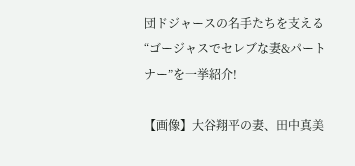団ドジャースの名手たちを支える“ゴージャスでセレブな妻&パートナー”を一挙紹介!

【画像】大谷翔平の妻、田中真美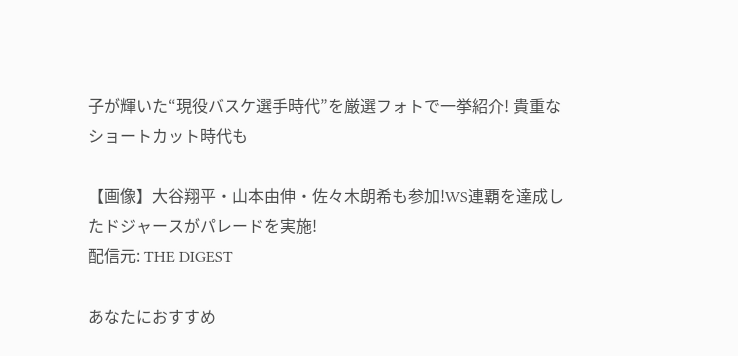子が輝いた“現役バスケ選手時代”を厳選フォトで一挙紹介! 貴重なショートカット時代も

【画像】大谷翔平・山本由伸・佐々木朗希も参加!WS連覇を達成したドジャースがパレードを実施!
配信元: THE DIGEST

あなたにおすすめ